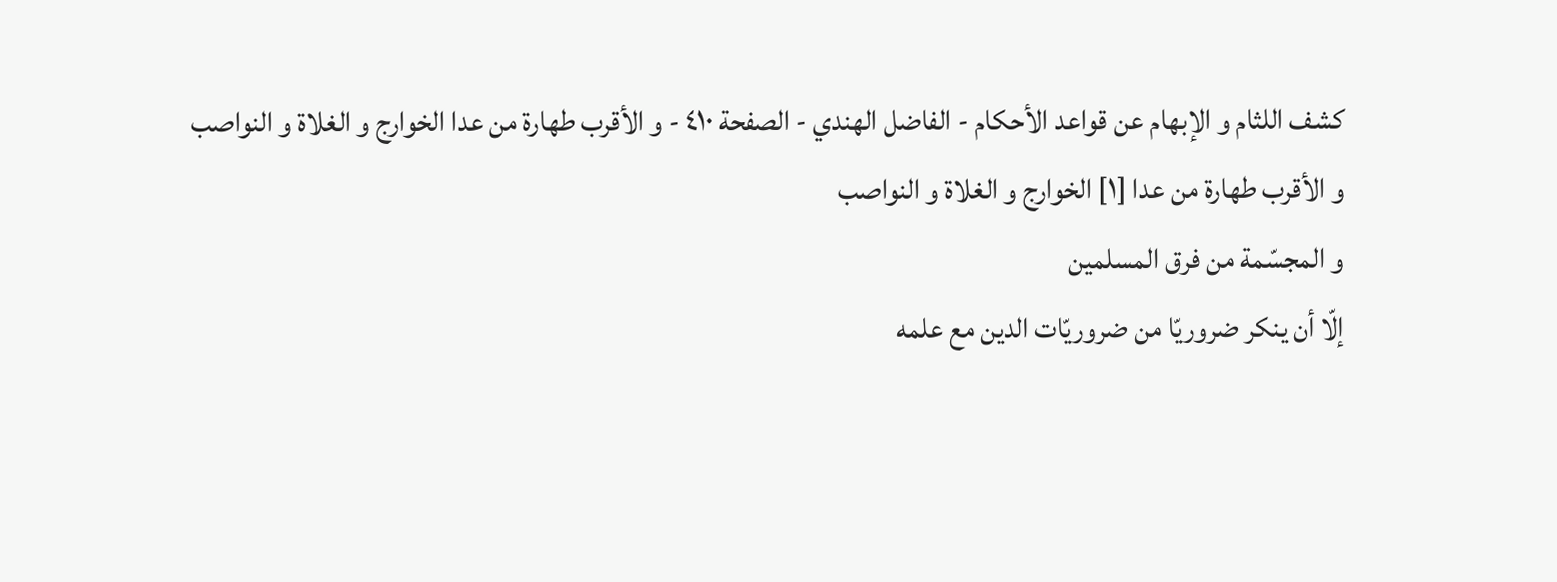كشف اللثام و الإبهام عن قواعد الأحكام - الفاضل الهندي - الصفحة ٤١٠ - و الأقرب طهارة من عدا الخوارج و الغلاة و النواصب
و الأقرب طهارة من عدا [١] الخوارج و الغلاة و النواصب
و المجسّمة من فرق المسلمين
إلّا أن ينكر ضروريّا من ضروريّات الدين مع علمه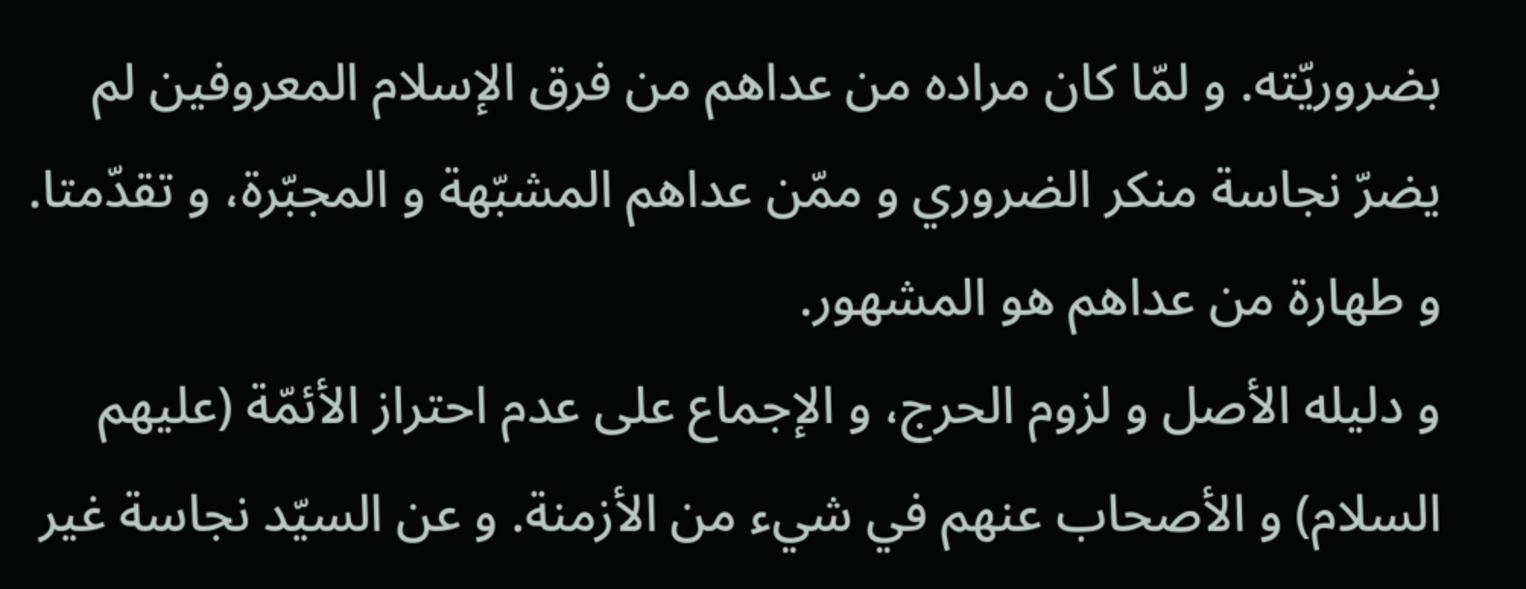بضروريّته. و لمّا كان مراده من عداهم من فرق الإسلام المعروفين لم يضرّ نجاسة منكر الضروري و ممّن عداهم المشبّهة و المجبّرة، و تقدّمتا. و طهارة من عداهم هو المشهور.
و دليله الأصل و لزوم الحرج، و الإجماع على عدم احتراز الأئمّة (عليهم السلام) و الأصحاب عنهم في شيء من الأزمنة. و عن السيّد نجاسة غير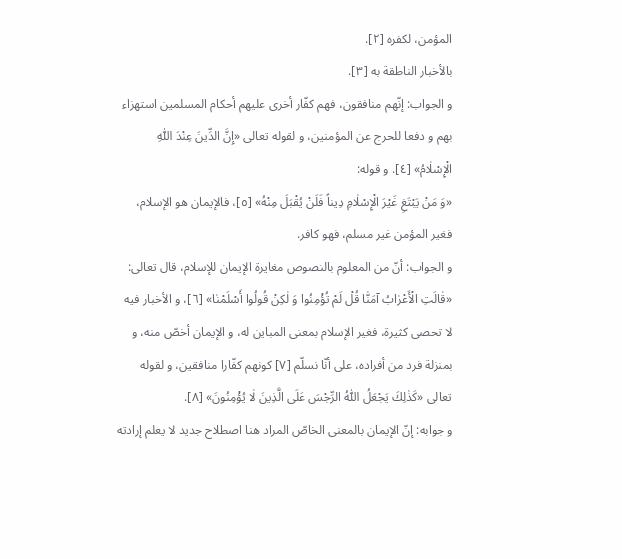المؤمن، لكفره [٢].
بالأخبار الناطقة به [٣].
و الجواب: إنّهم منافقون، فهم كفّار أخرى عليهم أحكام المسلمين استهزاء بهم و دفعا للحرج عن المؤمنين، و لقوله تعالى «إِنَّ الدِّينَ عِنْدَ اللّٰهِ الْإِسْلٰامُ» [٤]. و قوله:
«وَ مَنْ يَبْتَغِ غَيْرَ الْإِسْلٰامِ دِيناً فَلَنْ يُقْبَلَ مِنْهُ» [٥]، فالإيمان هو الإسلام، فغير المؤمن غير مسلم، فهو كافر.
و الجواب: أنّ من المعلوم بالنصوص مغايرة الإيمان للإسلام، قال تعالى:
«قٰالَتِ الْأَعْرٰابُ آمَنّٰا قُلْ لَمْ تُؤْمِنُوا وَ لٰكِنْ قُولُوا أَسْلَمْنٰا» [٦]، و الأخبار فيه لا تحصى كثيرة، فغير الإسلام بمعنى المباين له، و الإيمان أخصّ منه، و بمنزلة فرد من أفراده، على أنّا نسلّم [٧] كونهم كفّارا منافقين، و لقوله تعالى «كَذٰلِكَ يَجْعَلُ اللّٰهُ الرِّجْسَ عَلَى الَّذِينَ لٰا يُؤْمِنُونَ» [٨].
و جوابه: إنّ الإيمان بالمعنى الخاصّ المراد هنا اصطلاح جديد لا يعلم إرادته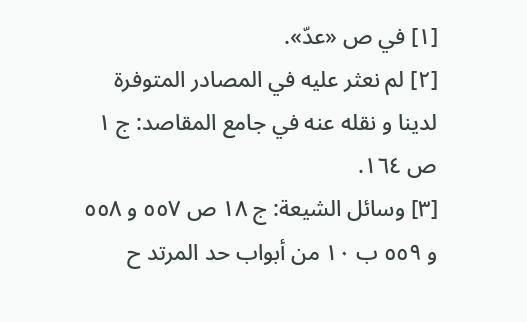[١] في ص «عدّ».
[٢] لم نعثر عليه في المصادر المتوفرة لدينا و نقله عنه في جامع المقاصد: ج ١ ص ١٦٤.
[٣] وسائل الشيعة: ج ١٨ ص ٥٥٧ و ٥٥٨ و ٥٥٩ ب ١٠ من أبواب حد المرتد ح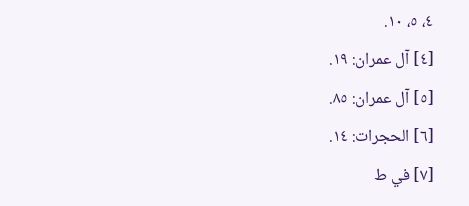٤، ٥، ١٠.
[٤] آل عمران: ١٩.
[٥] آل عمران: ٨٥.
[٦] الحجرات: ١٤.
[٧] في ط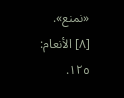«نمنع».
[٨] الأنعام: ١٢٥.